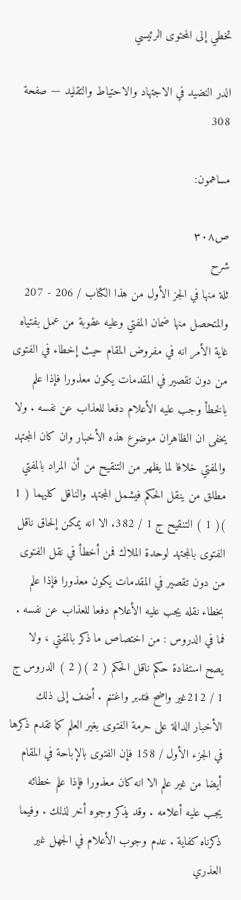تخطي إلى المحتوى الرئيسي

الدر النضيد في الاجتهاد والاحتياط والتقليد — صفحة 308

مساهمون:

ص٣٠٨
شرح
ثلة منها في الجز الأول من هذا الكتاب / 206 - 207 والمتحصل منها ضمان المفتي وعليه عقوبة من عمل بفتياه غاية الأمر انه في مفروض المقام حيث إخطاء في الفتوى من دون تقصير في المقدمات يكون معذورا فإذا علم بالخطأ وجب عليه الأعلام دفعا للعذاب عن نفسه . ولا يخفى ان الظاهران موضوع هذه الأخبار وان كان المجتهد والمفتي خلافا لما يظهر من التنقيح من أن المراد بالمفتي مطلق من ينقل الحكم فيشمل المجتهد والناقل كليهما ( 1 )( 1 ) التنقيح ج 1 / 382. الا انه يمكن إلحاق ناقل الفتوى بالمجتهد لوحدة الملاك فمن أخطأ في نقل الفتوى من دون تقصير في المقدمات يكون معذورا فإذا علم بخطاء نقله يجب عليه الأعلام دفعا للعذاب عن نفسه . فما في الدروس : من اختصاص ما ذكر بالمفتي ، ولا يصح استفادة حكم ناقل الحكم ( 2 )( 2 ) الدروس ج 1 / 212غير واضح فتدبر واغتنم . أضف إلى ذلك الأخبار الدالة على حرمة الفتوى بغير العلم كما تقدم ذكرها في الجزء الأول / 158 فإن الفتوى بالإباحة في المقام أيضا من غير علم الا انه كان معذورا فإذا علم خطائه يجب عليه أعلامه . وقد يذكر وجوه أخر لذلك . وفيما ذكرناه كفاية . عدم وجوب الأعلام في الجهل غير العذري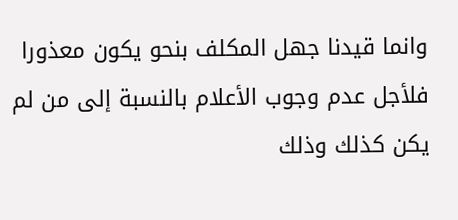وانما قيدنا جهل المكلف بنحو يكون معذورا فلأجل عدم وجوب الأعلام بالنسبة إلى من لم يكن كذلك وذلك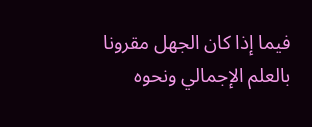فيما إذا كان الجهل مقرونا بالعلم الإجمالي ونحوه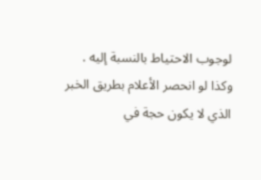لوجوب الاحتياط بالنسبة إليه . وكذا لو انحصر الأعلام بطريق الخبر الذي لا يكون حجة في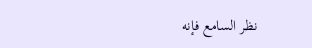نظر السامع فإنه